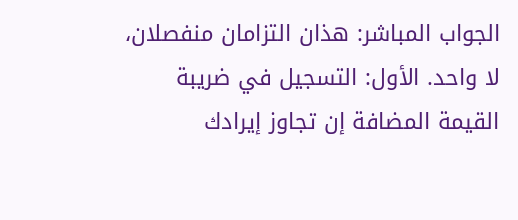الجواب المباشر: هذان التزامان منفصلان، لا واحد. الأول: التسجيل في ضريبة القيمة المضافة إن تجاوز إيرادك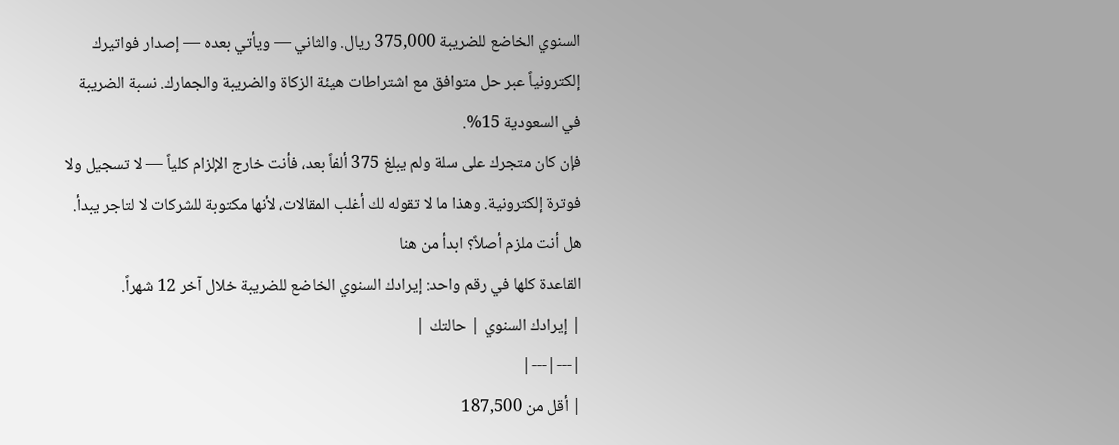السنوي الخاضع للضريبة 375,000 ريال. والثاني — ويأتي بعده — إصدار فواتيرك إلكترونياً عبر حل متوافق مع اشتراطات هيئة الزكاة والضريبة والجمارك. نسبة الضريبة في السعودية 15%.
فإن كان متجرك على سلة ولم يبلغ 375 ألفاً بعد، فأنت خارج الإلزام كلياً — لا تسجيل ولا فوترة إلكترونية. وهذا ما لا تقوله لك أغلب المقالات، لأنها مكتوبة للشركات لا لتاجر يبدأ.
هل أنت ملزم أصلاً؟ ابدأ من هنا
القاعدة كلها في رقم واحد: إيرادك السنوي الخاضع للضريبة خلال آخر 12 شهراً.
| إيرادك السنوي | حالتك |
|---|---|
| أقل من 187,500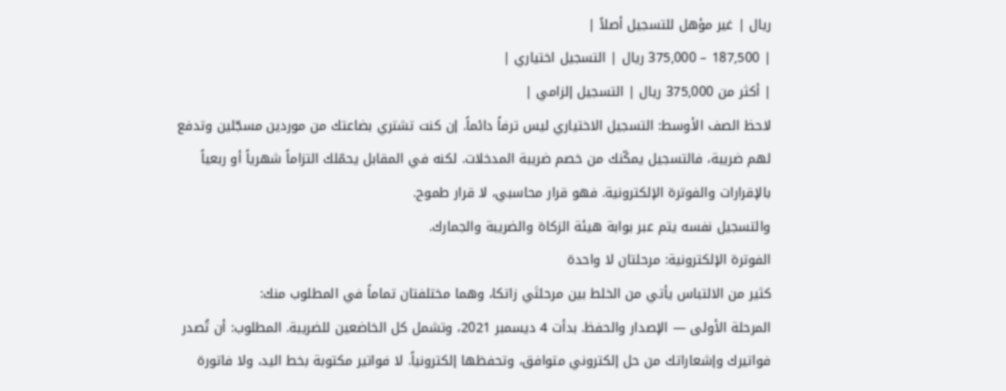ريال | غير مؤهل للتسجيل أصلاً |
| 187,500 – 375,000 ريال | التسجيل اختياري |
| أكثر من 375,000 ريال | التسجيل إلزامي |
لاحظ الصف الأوسط: التسجيل الاختياري ليس ترفاً دائماً. إن كنت تشتري بضاعتك من موردين مسجّلين وتدفع لهم ضريبة، فالتسجيل يمكّنك من خصم ضريبة المدخلات. لكنه في المقابل يحمّلك التزاماً شهرياً أو ربعياً بالإقرارات والفوترة الإلكترونية. فهو قرار محاسبي، لا قرار طموح.
والتسجيل نفسه يتم عبر بوابة هيئة الزكاة والضريبة والجمارك.
الفوترة الإلكترونية: مرحلتان لا واحدة
كثير من الالتباس يأتي من الخلط بين مرحلتَي زاتكا، وهما مختلفتان تماماً في المطلوب منك:
المرحلة الأولى — الإصدار والحفظ. بدأت 4 ديسمبر 2021، وتشمل كل الخاضعين للضريبة. المطلوب: أن تُصدر فواتيرك وإشعاراتك من حل إلكتروني متوافق، وتحفظها إلكترونياً. لا فواتير مكتوبة بخط اليد، ولا فاتورة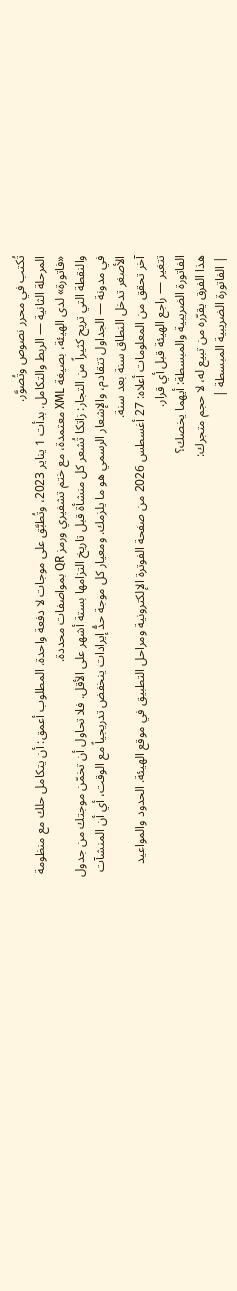تُكتب في محرر نصوص وتُصوَّر.
المرحلة الثانية — الربط والتكامل. بدأت 1 يناير 2023، وتُطبَّق على موجات لا دفعة واحدة. المطلوب أعمق: أن يتكامل حلك مع منظومة «فاتورة» لدى الهيئة، بصيغة XML معتمدة، مع ختم تشفيري ورمز QR بمواصفات محددة.
والنقطة التي تريح كثيراً من التجار: زاتكا تُشعر كل منشأة قبل تاريخ التزامها بستة أشهر على الأقل. فلا تحاول أن تخمّن موجتك من جدول في مدونة — الجداول تتقادم، والإشعار الرسمي هو ما يلزمك. ومعيار كل موجة حدُّ إيرادات ينخفض تدريجياً مع الوقت، أي أن المنشآت الأصغر تدخل النطاق سنة بعد سنة.
آخر تحقق من المعلومات أعلاه: 27 أغسطس 2026 من صفحة الفوترة الإلكترونية ومراحل التطبيق في موقع الهيئة. الحدود والمواعيد تتغير — راجع الهيئة قبل أي قرار.
الفاتورة الضريبية والمبسطة: أيهما يخصك؟
هذا الفرق يقرّره من تبيع له، لا حجم متجرك:
| الفاتورة الضريبية المبسطة |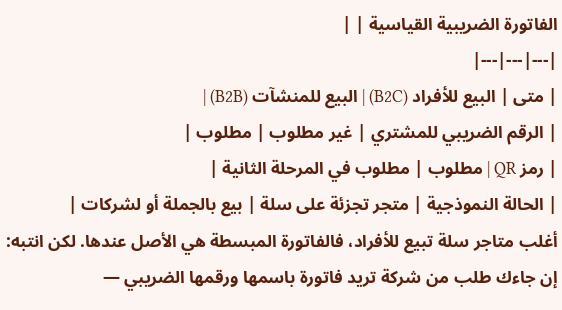الفاتورة الضريبية القياسية | |
|---|---|---|
| متى | البيع للأفراد (B2C) | البيع للمنشآت (B2B) |
| الرقم الضريبي للمشتري | غير مطلوب | مطلوب |
| رمز QR | مطلوب | مطلوب في المرحلة الثانية |
| الحالة النموذجية | متجر تجزئة على سلة | بيع بالجملة أو لشركات |
أغلب متاجر سلة تبيع للأفراد، فالفاتورة المبسطة هي الأصل عندها. لكن انتبه: إن جاءك طلب من شركة تريد فاتورة باسمها ورقمها الضريبي —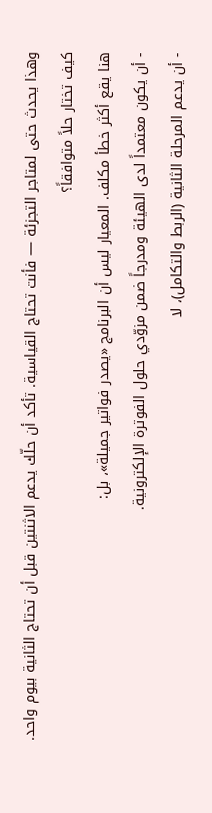وهذا يحدث حتى لمتاجر التجزئة — فأنت تحتاج القياسية. تأكد أن حلّك يدعم الاثنتين قبل أن تحتاج الثانية بيوم واحد.
كيف تختار حلاً متوافقاً؟
هنا يقع أكثر خطأ مكلف. المعيار ليس أن البرنامج «يصدر فواتير جميلة»، بل:
- أن يكون معتمداً لدى الهيئة ومدرجاً ضمن مزوّدي حلول الفوترة الإلكترونية.
- أن يدعم المرحلة الثانية (الربط والتكامل)، لا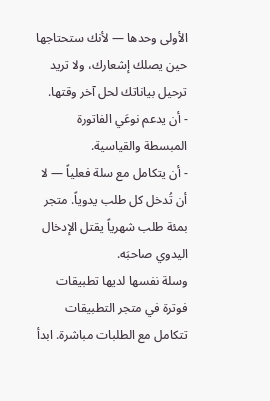الأولى وحدها — لأنك ستحتاجها حين يصلك إشعارك، ولا تريد ترحيل بياناتك لحل آخر وقتها.
- أن يدعم نوعَي الفاتورة المبسطة والقياسية.
- أن يتكامل مع سلة فعلياً — لا أن تُدخل كل طلب يدوياً. متجر بمئة طلب شهرياً يقتل الإدخال اليدوي صاحبَه.
وسلة نفسها لديها تطبيقات فوترة في متجر التطبيقات تتكامل مع الطلبات مباشرة. ابدأ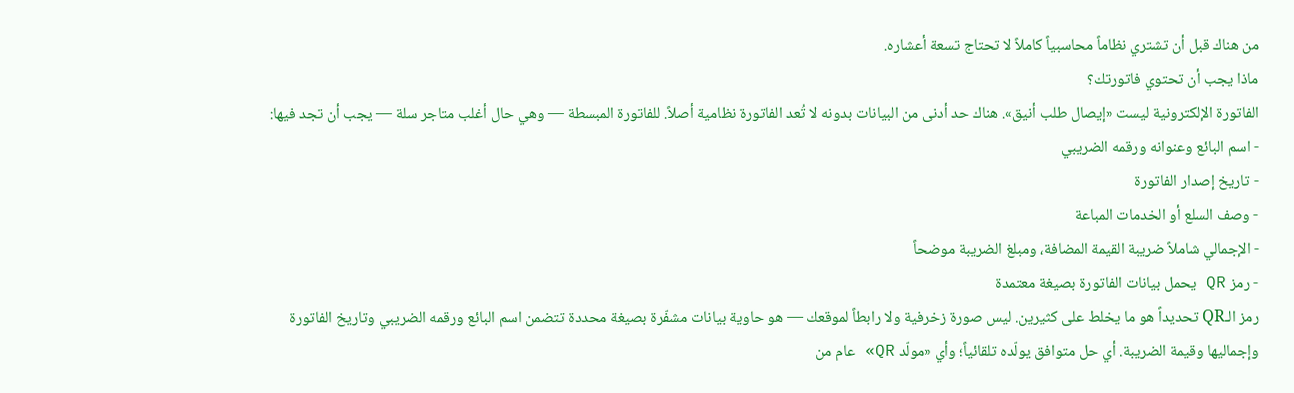من هناك قبل أن تشتري نظاماً محاسبياً كاملاً لا تحتاج تسعة أعشاره.
ماذا يجب أن تحتوي فاتورتك؟
الفاتورة الإلكترونية ليست «إيصال طلب أنيق». هناك حد أدنى من البيانات بدونه لا تُعد الفاتورة نظامية أصلاً. للفاتورة المبسطة — وهي حال أغلب متاجر سلة — يجب أن تجد فيها:
- اسم البائع وعنوانه ورقمه الضريبي
- تاريخ إصدار الفاتورة
- وصف السلع أو الخدمات المباعة
- الإجمالي شاملاً ضريبة القيمة المضافة، ومبلغ الضريبة موضحاً
- رمز QR يحمل بيانات الفاتورة بصيغة معتمدة
رمز الـQR تحديداً هو ما يخلط على كثيرين. ليس صورة زخرفية ولا رابطاً لموقعك — هو حاوية بيانات مشفّرة بصيغة محددة تتضمن اسم البائع ورقمه الضريبي وتاريخ الفاتورة وإجماليها وقيمة الضريبة. أي حل متوافق يولّده تلقائياً؛ وأي «مولّد QR» عام من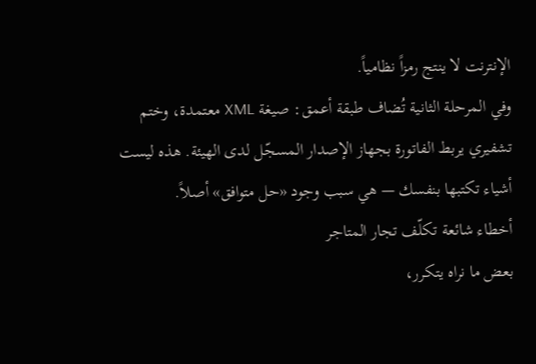الإنترنت لا ينتج رمزاً نظامياً.
وفي المرحلة الثانية تُضاف طبقة أعمق: صيغة XML معتمدة، وختم تشفيري يربط الفاتورة بجهاز الإصدار المسجّل لدى الهيئة. هذه ليست أشياء تكتبها بنفسك — هي سبب وجود «حل متوافق» أصلاً.
أخطاء شائعة تكلّف تجار المتاجر
بعض ما نراه يتكرر،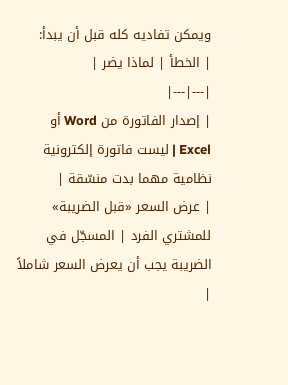ويمكن تفاديه كله قبل أن يبدأ:
| الخطأ | لماذا يضر |
|---|---|
| إصدار الفاتورة من Word أو Excel | ليست فاتورة إلكترونية نظامية مهما بدت منسّقة |
| عرض السعر «قبل الضريبة» للمشتري الفرد | المسجّل في الضريبة يجب أن يعرض السعر شاملاً |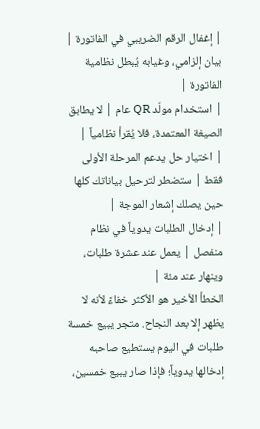| إغفال الرقم الضريبي في الفاتورة | بيان إلزامي، وغيابه يُبطل نظامية الفاتورة |
| استخدام مولّد QR عام | لا يطابق الصيغة المعتمدة، فلا يُقرأ نظامياً |
| اختيار حل يدعم المرحلة الأولى فقط | ستضطر لترحيل بياناتك كلها حين يصلك إشعار الموجة |
| إدخال الطلبات يدوياً في نظام منفصل | يعمل عند عشرة طلبات، وينهار عند مئة |
الخطأ الأخير هو الأكثر خفاءً لأنه لا يظهر إلا بعد النجاح. متجر يبيع خمسة طلبات في اليوم يستطيع صاحبه إدخالها يدوياً؛ فإذا صار يبيع خمسين،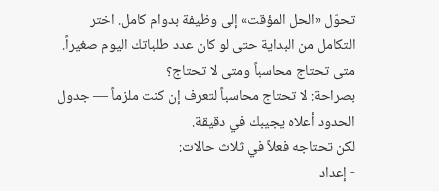تحوّل «الحل المؤقت» إلى وظيفة بدوام كامل. اختر التكامل من البداية حتى لو كان عدد طلباتك اليوم صغيراً.
متى تحتاج محاسباً ومتى لا تحتاج؟
بصراحة: لا تحتاج محاسباً لتعرف إن كنت ملزماً — جدول الحدود أعلاه يجيبك في دقيقة.
لكن تحتاجه فعلاً في ثلاث حالات:
- إعداد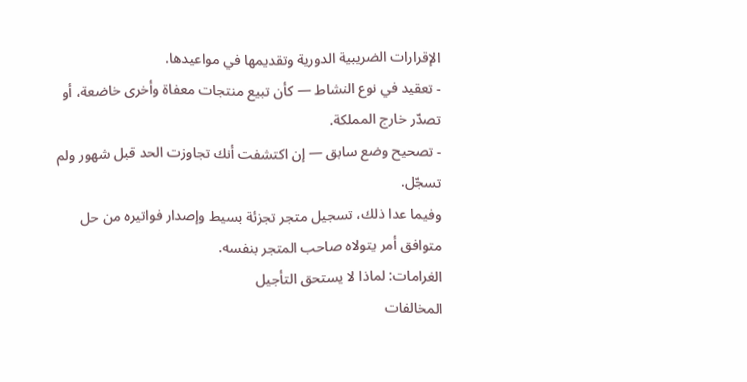الإقرارات الضريبية الدورية وتقديمها في مواعيدها.
- تعقيد في نوع النشاط — كأن تبيع منتجات معفاة وأخرى خاضعة، أو تصدّر خارج المملكة.
- تصحيح وضع سابق — إن اكتشفت أنك تجاوزت الحد قبل شهور ولم تسجّل.
وفيما عدا ذلك، تسجيل متجر تجزئة بسيط وإصدار فواتيره من حل متوافق أمر يتولاه صاحب المتجر بنفسه.
الغرامات: لماذا لا يستحق التأجيل
المخالفات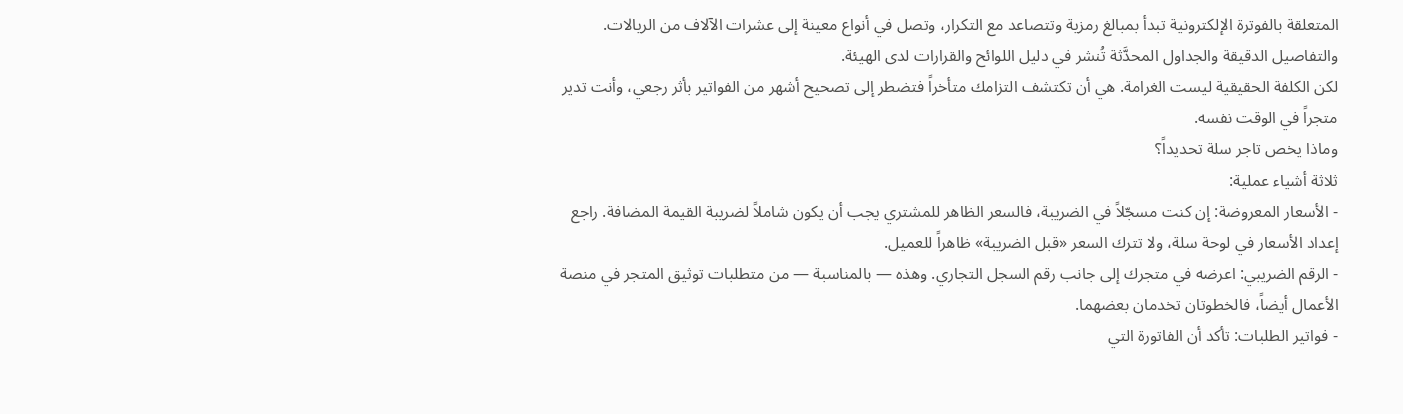المتعلقة بالفوترة الإلكترونية تبدأ بمبالغ رمزية وتتصاعد مع التكرار، وتصل في أنواع معينة إلى عشرات الآلاف من الريالات. والتفاصيل الدقيقة والجداول المحدَّثة تُنشر في دليل اللوائح والقرارات لدى الهيئة.
لكن الكلفة الحقيقية ليست الغرامة. هي أن تكتشف التزامك متأخراً فتضطر إلى تصحيح أشهر من الفواتير بأثر رجعي، وأنت تدير متجراً في الوقت نفسه.
وماذا يخص تاجر سلة تحديداً؟
ثلاثة أشياء عملية:
- الأسعار المعروضة: إن كنت مسجّلاً في الضريبة، فالسعر الظاهر للمشتري يجب أن يكون شاملاً لضريبة القيمة المضافة. راجع إعداد الأسعار في لوحة سلة، ولا تترك السعر «قبل الضريبة» ظاهراً للعميل.
- الرقم الضريبي: اعرضه في متجرك إلى جانب رقم السجل التجاري. وهذه — بالمناسبة — من متطلبات توثيق المتجر في منصة الأعمال أيضاً، فالخطوتان تخدمان بعضهما.
- فواتير الطلبات: تأكد أن الفاتورة التي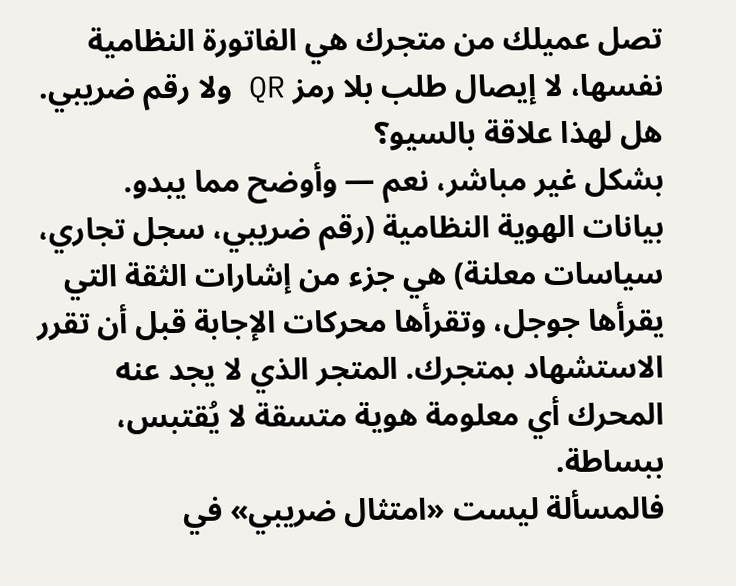تصل عميلك من متجرك هي الفاتورة النظامية نفسها، لا إيصال طلب بلا رمز QR ولا رقم ضريبي.
هل لهذا علاقة بالسيو؟
بشكل غير مباشر، نعم — وأوضح مما يبدو.
بيانات الهوية النظامية (رقم ضريبي، سجل تجاري، سياسات معلنة) هي جزء من إشارات الثقة التي يقرأها جوجل، وتقرأها محركات الإجابة قبل أن تقرر الاستشهاد بمتجرك. المتجر الذي لا يجد عنه المحرك أي معلومة هوية متسقة لا يُقتبس، ببساطة.
فالمسألة ليست «امتثال ضريبي» في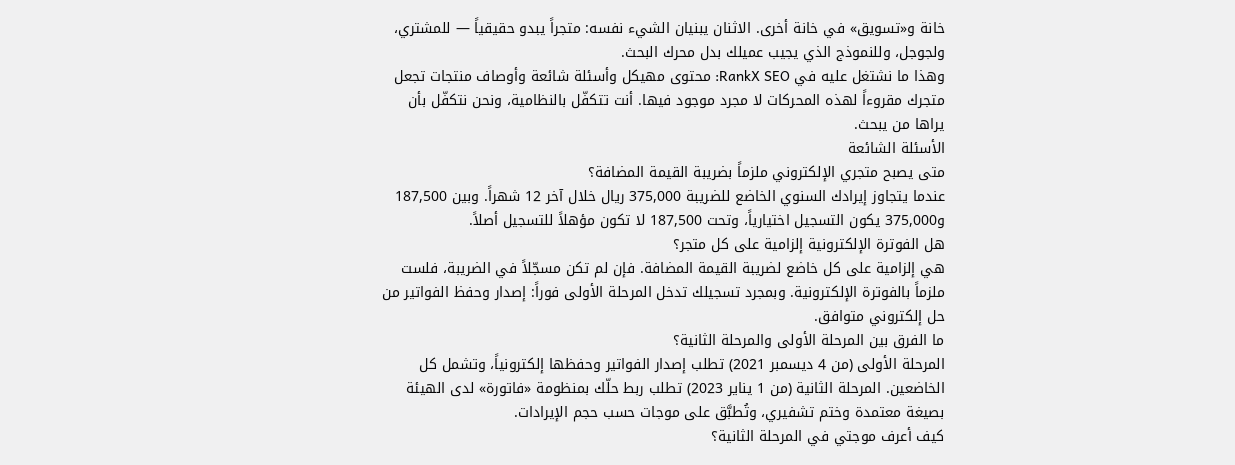خانة و«تسويق» في خانة أخرى. الاثنان يبنيان الشيء نفسه: متجراً يبدو حقيقياً — للمشتري، ولجوجل، وللنموذج الذي يجيب عميلك بدل محرك البحث.
وهذا ما نشتغل عليه في RankX SEO: محتوى مهيكل وأسئلة شائعة وأوصاف منتجات تجعل متجرك مقروءاً لهذه المحركات لا مجرد موجود فيها. أنت تتكفّل بالنظامية، ونحن نتكفّل بأن يراها من يبحث.
الأسئلة الشائعة
متى يصبح متجري الإلكتروني ملزماً بضريبة القيمة المضافة؟
عندما يتجاوز إيرادك السنوي الخاضع للضريبة 375,000 ريال خلال آخر 12 شهراً. وبين 187,500 و375,000 يكون التسجيل اختيارياً، وتحت 187,500 لا تكون مؤهلاً للتسجيل أصلاً.
هل الفوترة الإلكترونية إلزامية على كل متجر؟
هي إلزامية على كل خاضع لضريبة القيمة المضافة. فإن لم تكن مسجّلاً في الضريبة، فلست ملزماً بالفوترة الإلكترونية. وبمجرد تسجيلك تدخل المرحلة الأولى فوراً: إصدار وحفظ الفواتير من حل إلكتروني متوافق.
ما الفرق بين المرحلة الأولى والمرحلة الثانية؟
المرحلة الأولى (من 4 ديسمبر 2021) تطلب إصدار الفواتير وحفظها إلكترونياً، وتشمل كل الخاضعين. المرحلة الثانية (من 1 يناير 2023) تطلب ربط حلّك بمنظومة «فاتورة» لدى الهيئة بصيغة معتمدة وختم تشفيري، وتُطبَّق على موجات حسب حجم الإيرادات.
كيف أعرف موجتي في المرحلة الثانية؟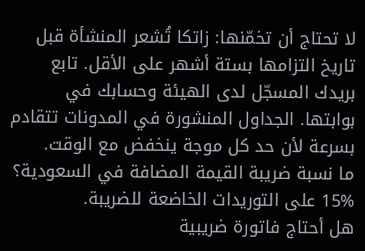لا تحتاج أن تخمّنها: زاتكا تُشعر المنشأة قبل تاريخ التزامها بستة أشهر على الأقل. تابع بريدك المسجّل لدى الهيئة وحسابك في بوابتها. الجداول المنشورة في المدونات تتقادم بسرعة لأن حد كل موجة ينخفض مع الوقت.
ما نسبة ضريبة القيمة المضافة في السعودية؟
15% على التوريدات الخاضعة للضريبة.
هل أحتاج فاتورة ضريبية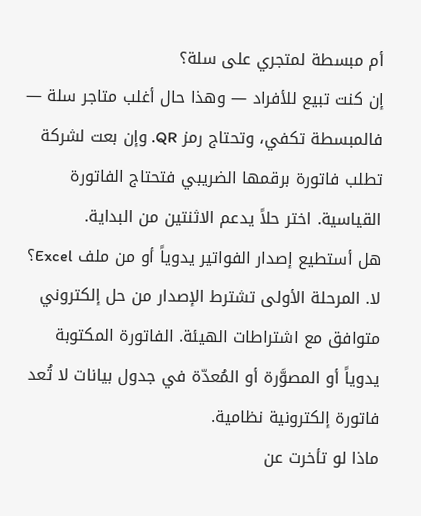أم مبسطة لمتجري على سلة؟
إن كنت تبيع للأفراد — وهذا حال أغلب متاجر سلة — فالمبسطة تكفي، وتحتاج رمز QR. وإن بعت لشركة تطلب فاتورة برقمها الضريبي فتحتاج الفاتورة القياسية. اختر حلاً يدعم الاثنتين من البداية.
هل أستطيع إصدار الفواتير يدوياً أو من ملف Excel؟
لا. المرحلة الأولى تشترط الإصدار من حل إلكتروني متوافق مع اشتراطات الهيئة. الفاتورة المكتوبة يدوياً أو المصوَّرة أو المُعدّة في جدول بيانات لا تُعد فاتورة إلكترونية نظامية.
ماذا لو تأخرت عن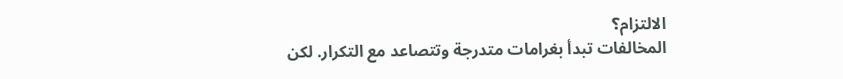الالتزام؟
المخالفات تبدأ بغرامات متدرجة وتتصاعد مع التكرار. لكن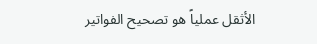الأثقل عملياً هو تصحيح الفواتير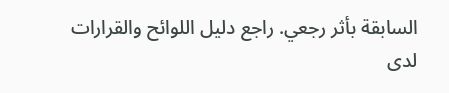السابقة بأثر رجعي. راجع دليل اللوائح والقرارات لدى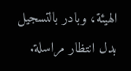الهيئة، وبادر بالتسجيل بدل انتظار مراسلة.